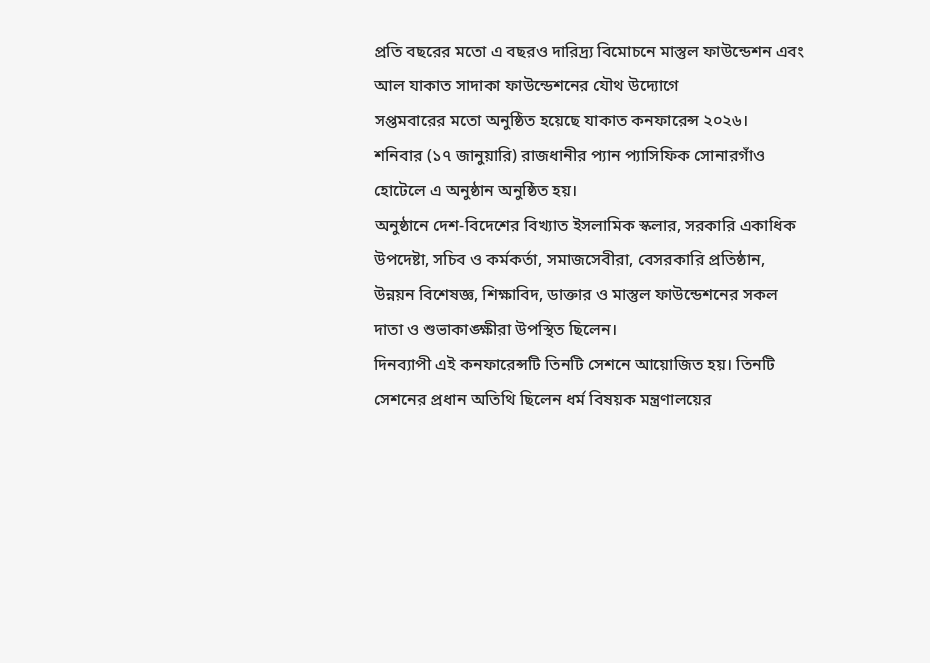প্রতি বছরের মতো এ বছরও দারিদ্র্য বিমোচনে মাস্তুল ফাউন্ডেশন এবং আল যাকাত সাদাকা ফাউন্ডেশনের যৌথ উদ্যোগে
সপ্তমবারের মতো অনুষ্ঠিত হয়েছে যাকাত কনফারেন্স ২০২৬।
শনিবার (১৭ জানুয়ারি) রাজধানীর প্যান প্যাসিফিক সোনারগাঁও হোটেলে এ অনুষ্ঠান অনুষ্ঠিত হয়।
অনুষ্ঠানে দেশ-বিদেশের বিখ্যাত ইসলামিক স্কলার, সরকারি একাধিক উপদেষ্টা, সচিব ও কর্মকর্তা, সমাজসেবীরা, বেসরকারি প্রতিষ্ঠান, উন্নয়ন বিশেষজ্ঞ, শিক্ষাবিদ, ডাক্তার ও মাস্তুল ফাউন্ডেশনের সকল দাতা ও শুভাকাঙ্ক্ষীরা উপস্থিত ছিলেন।
দিনব্যাপী এই কনফারেন্সটি তিনটি সেশনে আয়োজিত হয়। তিনটি সেশনের প্রধান অতিথি ছিলেন ধর্ম বিষয়ক মন্ত্রণালয়ের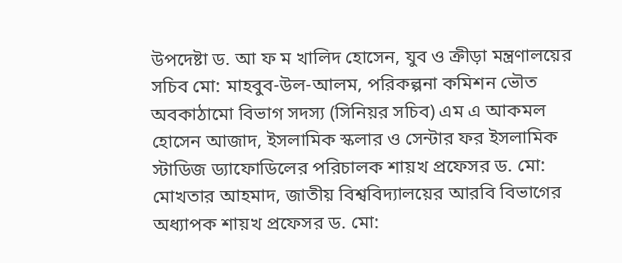উপদেষ্টা ড. আ ফ ম খালিদ হোসেন, যুব ও ক্রীড়া মন্ত্রণালয়ের সচিব মো: মাহবুব-উল-আলম, পরিকল্পনা কমিশন ভৌত অবকাঠামো বিভাগ সদস্য (সিনিয়র সচিব) এম এ আকমল হোসেন আজাদ, ইসলামিক স্কলার ও সেন্টার ফর ইসলামিক স্টাডিজ ড্যাফোডিলের পরিচালক শায়খ প্রফেসর ড. মো: মোখতার আহমাদ, জাতীয় বিশ্ববিদ্যালয়ের আরবি বিভাগের অধ্যাপক শায়খ প্রফেসর ড. মো: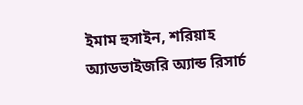ইমাম হুসাইন, শরিয়াহ অ্যাডভাইজরি অ্যান্ড রিসার্চ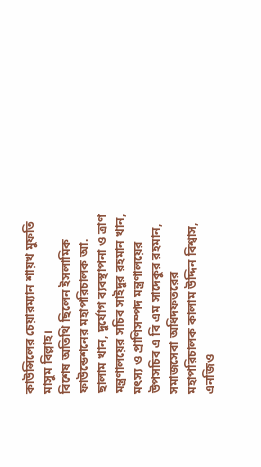কাউন্সিলের চেয়ারম্যান শায়খ মুফতি মাসুম বিল্লাহ।
বিশেষ অতিথি ছিলেন ইসলামিক ফাউন্ডেশনের মহাপরিচালক আ. ছালাম খান, দুর্যোগ ব্যবস্থাপনা ও ত্রাণ মন্ত্রণালয়ের সচিব সাইদুর রহমান খান, মৎস্য ও প্রাণিসম্পদ মন্ত্রণালয়ের উপসচিব এ বি এম সাদেকুর রহমান, সমাজসেবা অধিদফতরের মহাপরিচালক কালাম উদ্দিন বিশ্বাস, এনজিও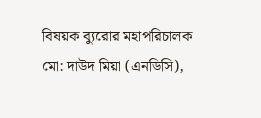বিষয়ক ব্যুরোর মহাপরিচালক মো: দাউদ মিয়া (এনডিসি),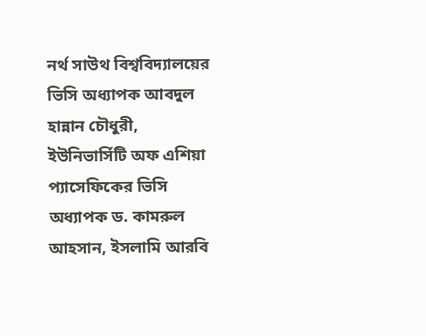নর্থ সাউথ বিশ্ববিদ্যালয়ের ভিসি অধ্যাপক আবদুল হান্নান চৌধুরী, ইউনিভার্সিটি অফ এশিয়া প্যাসেফিকের ভিসি অধ্যাপক ড. কামরুল আহসান, ইসলামি আরবি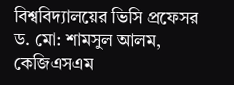বিশ্ববিদ্যালয়ের ভিসি প্রফেসর ড. মো: শামসুল আলম, কেজিএসএম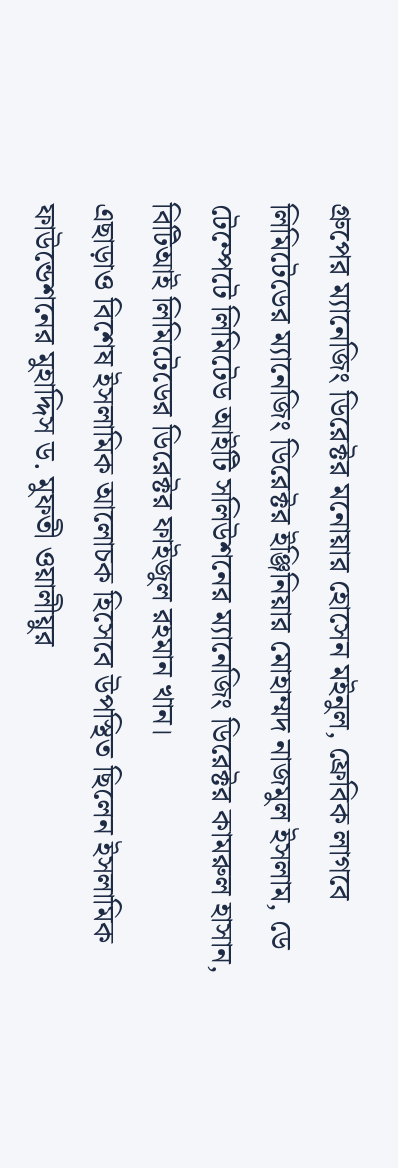গ্রুপের ম্যানেজিং ডিরেক্টর মনোয়ার হোসেন মইনুল, ফ্রেবিক লাগবে লিমিটেডের ম্যানেজিং ডিরেক্টর ইঞ্জিনিয়ার মোহাম্মদ নাজমুল ইসলাম, ডে টেম্পেটে লিমিটেড আইটি সলিউশনের ম্যানেজিং ডিরেক্টর কামরুল হাসান, বিটিআই লিমিটেডের ডিরেক্টর ফাইজুল রহমান খান।
এছাড়াও বিশেষ ইসলামিক আলোচক হিসেবে উপস্থিত ছিলেন ইসলামিক ফাউন্ডেশনের মুহাদ্দিস ড. মুফতী ওয়ালীয়ুর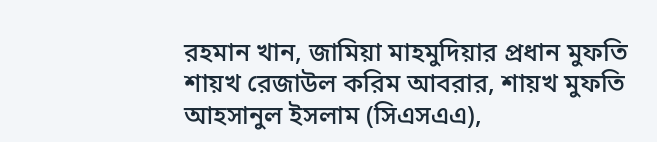রহমান খান, জামিয়া মাহমুদিয়ার প্রধান মুফতি শায়খ রেজাউল করিম আবরার, শায়খ মুফতি আহসানুল ইসলাম (সিএসএএ),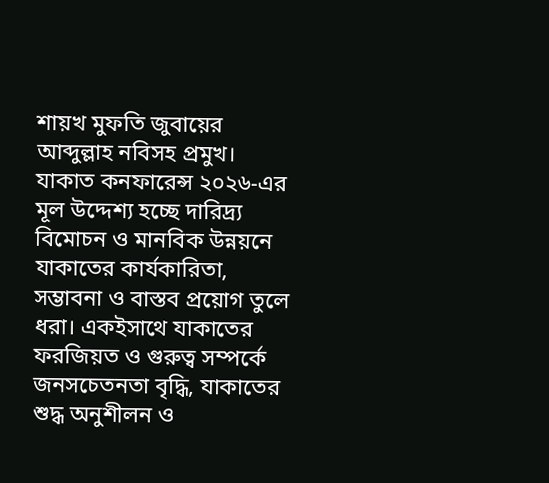শায়খ মুফতি জুবায়ের আব্দুল্লাহ নবিসহ প্রমুখ।
যাকাত কনফারেন্স ২০২৬-এর মূল উদ্দেশ্য হচ্ছে দারিদ্র্য বিমোচন ও মানবিক উন্নয়নে যাকাতের কার্যকারিতা, সম্ভাবনা ও বাস্তব প্রয়োগ তুলে ধরা। একইসাথে যাকাতের ফরজিয়ত ও গুরুত্ব সম্পর্কে জনসচেতনতা বৃদ্ধি, যাকাতের শুদ্ধ অনুশীলন ও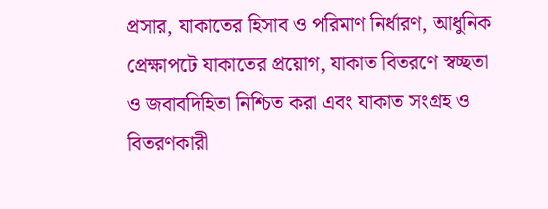প্রসার, যাকাতের হিসাব ও পরিমাণ নির্ধারণ, আধুনিক প্রেক্ষাপটে যাকাতের প্রয়োগ, যাকাত বিতরণে স্বচ্ছতা ও জবাবদিহিতা নিশ্চিত করা এবং যাকাত সংগ্রহ ও বিতরণকারী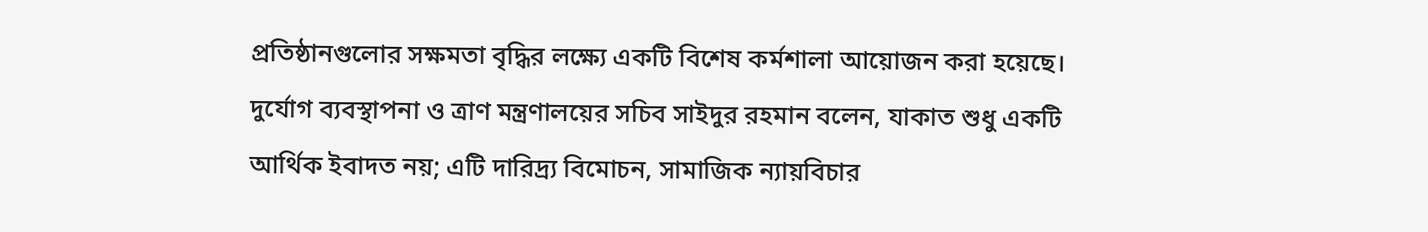প্রতিষ্ঠানগুলোর সক্ষমতা বৃদ্ধির লক্ষ্যে একটি বিশেষ কর্মশালা আয়োজন করা হয়েছে।
দুর্যোগ ব্যবস্থাপনা ও ত্রাণ মন্ত্রণালয়ের সচিব সাইদুর রহমান বলেন, যাকাত শুধু একটি আর্থিক ইবাদত নয়; এটি দারিদ্র্য বিমোচন, সামাজিক ন্যায়বিচার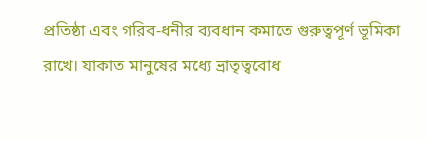প্রতিষ্ঠা এবং গরিব-ধনীর ব্যবধান কমাতে গুরুত্বপূর্ণ ভূমিকা রাখে। যাকাত মানুষের মধ্যে ভ্রাতৃত্ববোধ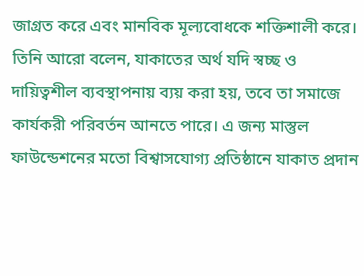জাগ্রত করে এবং মানবিক মূল্যবোধকে শক্তিশালী করে। তিনি আরো বলেন, যাকাতের অর্থ যদি স্বচ্ছ ও দায়িত্বশীল ব্যবস্থাপনায় ব্যয় করা হয়, তবে তা সমাজে কার্যকরী পরিবর্তন আনতে পারে। এ জন্য মাস্তুল ফাউন্ডেশনের মতো বিশ্বাসযোগ্য প্রতিষ্ঠানে যাকাত প্রদান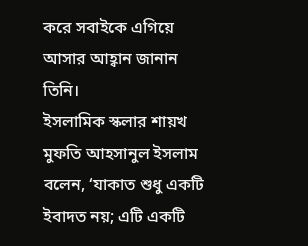করে সবাইকে এগিয়ে আসার আহ্বান জানান তিনি।
ইসলামিক স্কলার শায়খ মুফতি আহসানুল ইসলাম বলেন, ‘যাকাত শুধু একটি ইবাদত নয়; এটি একটি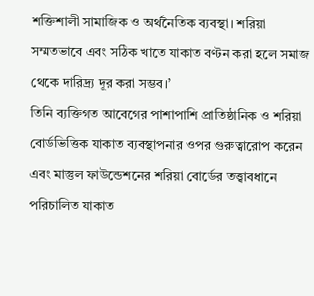শক্তিশালী সামাজিক ও অর্থনৈতিক ব্যবস্থা। শরিয়া সম্মতভাবে এবং সঠিক খাতে যাকাত বণ্টন করা হলে সমাজ থেকে দারিদ্র্য দূর করা সম্ভব।’
তিনি ব্যক্তিগত আবেগের পাশাপাশি প্রাতিষ্ঠানিক ও শরিয়া বোর্ডভিত্তিক যাকাত ব্যবস্থাপনার ওপর গুরুত্বারোপ করেন এবং মাস্তুল ফাউন্ডেশনের শরিয়া বোর্ডের তত্ত্বাবধানে পরিচালিত যাকাত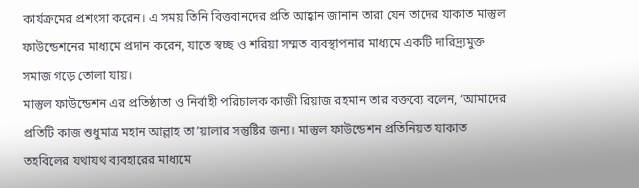কার্যক্রমের প্রশংসা করেন। এ সময় তিনি বিত্তবানদের প্রতি আহ্বান জানান তারা যেন তাদের যাকাত মাস্তুল ফাউন্ডেশনের মাধ্যমে প্রদান করেন, যাতে স্বচ্ছ ও শরিয়া সম্মত ব্যবস্থাপনার মাধ্যমে একটি দারিদ্র্যমুক্ত সমাজ গড়ে তোলা যায়।
মাস্তুল ফাউন্ডেশন এর প্রতিষ্ঠাতা ও নির্বাহী পরিচালক কাজী রিয়াজ রহমান তার বক্তব্যে বলেন, ‘আমাদের প্রতিটি কাজ শুধুমাত্র মহান আল্লাহ তা’য়ালার সন্তুষ্টির জন্য। মাস্তুল ফাউন্ডেশন প্রতিনিয়ত যাকাত তহবিলের যথাযথ ব্যবহারের মাধ্যমে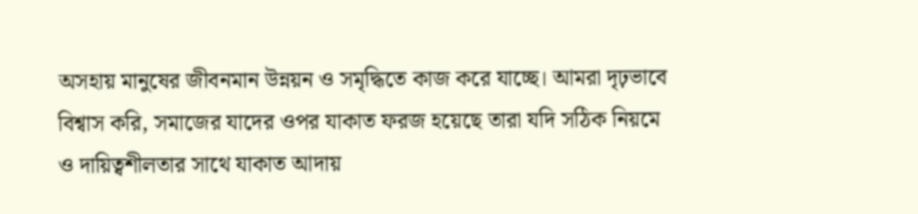অসহায় মানুষের জীবনমান উন্নয়ন ও সমৃদ্ধিতে কাজ করে যাচ্ছে। আমরা দৃঢ়ভাবে বিশ্বাস করি, সমাজের যাদের ওপর যাকাত ফরজ হয়েছে তারা যদি সঠিক নিয়মে ও দায়িত্বশীলতার সাথে যাকাত আদায়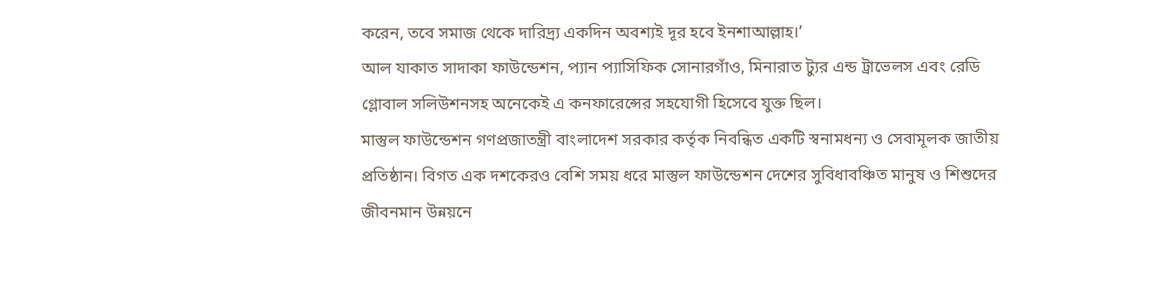করেন, তবে সমাজ থেকে দারিদ্র্য একদিন অবশ্যই দূর হবে ইনশাআল্লাহ।’
আল যাকাত সাদাকা ফাউন্ডেশন, প্যান প্যাসিফিক সোনারগাঁও, মিনারাত ট্যুর এন্ড ট্রাভেলস এবং রেডি গ্লোবাল সলিউশনসহ অনেকেই এ কনফারেন্সের সহযোগী হিসেবে যুক্ত ছিল।
মাস্তুল ফাউন্ডেশন গণপ্রজাতন্ত্রী বাংলাদেশ সরকার কর্তৃক নিবন্ধিত একটি স্বনামধন্য ও সেবামূলক জাতীয় প্রতিষ্ঠান। বিগত এক দশকেরও বেশি সময় ধরে মাস্তুল ফাউন্ডেশন দেশের সুবিধাবঞ্চিত মানুষ ও শিশুদের জীবনমান উন্নয়নে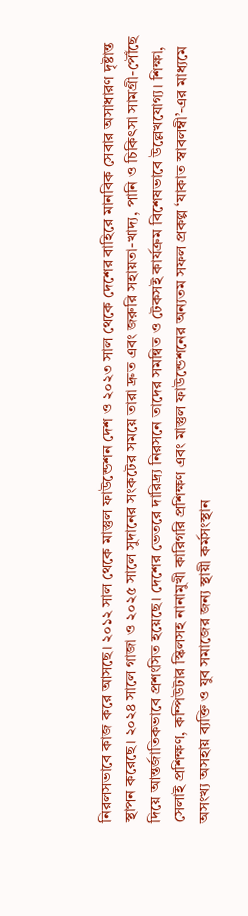নিরলসভাবে কাজ করে আসছে। ২০১২ সাল থেকে মাস্তুল ফাউন্ডেশন দেশ ও ২০২৩ সাল থেকে দেশের বাহিরে মানবিক সেবার অসাধারণ দৃষ্টান্ত স্থাপন করেছে। ২০২৪ সালে গাজা ও ২০২৫ সালে সুদানের সংকটের সময়ে তারা দ্রুত এবং জরুরি সহায়তা-খাদ্য, পানি ও চিকিৎসা সামগ্রী-পৌঁছে দিয়ে আন্তর্জাতিকভাবে প্রশংসিত হয়েছে। দেশের ভেতরে দারিদ্র্য নিরসনে তাদের সমন্বিত ও টেকসই কার্যক্রম বিশেষভাবে উল্লেখযোগ্য। শিক্ষা, সেলাই প্রশিক্ষণ, কম্পিউটার স্কিলসহ নানামুখী কারিগরি প্রশিক্ষণ এবং মাস্তুল ফাউন্ডেশনের অন্যতম সফল প্রকল্প ‘যাকাত স্বাবলম্বী’-এর মাধ্যমে অসংখ্য অসহায় ব্যক্তি ও যুব সমাজের জন্য স্থায়ী কর্মসংস্থান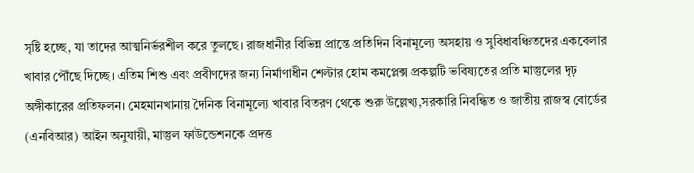সৃষ্টি হচ্ছে, যা তাদের আত্মনির্ভরশীল করে তুলছে। রাজধানীর বিভিন্ন প্রান্তে প্রতিদিন বিনামূল্যে অসহায় ও সুবিধাবঞ্চিতদের একবেলার খাবার পৌঁছে দিচ্ছে। এতিম শিশু এবং প্রবীণদের জন্য নির্মাণাধীন শেল্টার হোম কমপ্লেক্স প্রকল্পটি ভবিষ্যতের প্রতি মাস্তুলের দৃঢ় অঙ্গীকারের প্রতিফলন। মেহমানখানায় দৈনিক বিনামূল্যে খাবার বিতরণ থেকে শুরু উল্লেখ্য,সরকারি নিবন্ধিত ও জাতীয় রাজস্ব বোর্ডের (এনবিআর) আইন অনুযায়ী, মাস্তুল ফাউন্ডেশনকে প্রদত্ত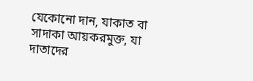যেকোনো দান, যাকাত বা সাদাকা আয়করমুক্ত, যা দাতাদের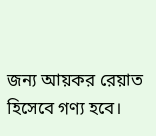জন্য আয়কর রেয়াত হিসেবে গণ্য হবে।